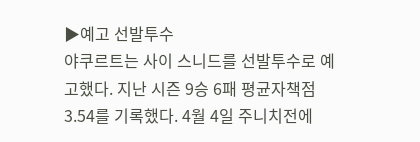▶예고 선발투수
야쿠르트는 사이 스니드를 선발투수로 예고했다. 지난 시즌 9승 6패 평균자책점 3.54를 기록했다. 4월 4일 주니치전에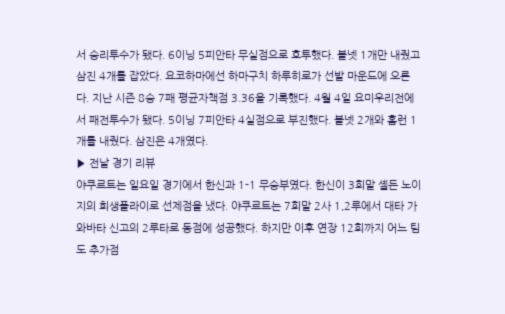서 승리투수가 됐다. 6이닝 5피안타 무실점으로 호투했다. 볼넷 1개만 내줬고 삼진 4개를 잡았다. 요코하마에선 하마구치 하루히로가 선발 마운드에 오른다. 지난 시즌 8승 7패 평균자책점 3.36을 기록했다. 4월 4일 요미우리전에서 패전투수가 됐다. 5이닝 7피안타 4실점으로 부진했다. 볼넷 2개와 홈런 1개를 내줬다. 삼진은 4개였다.
▶ 전날 경기 리뷰
야쿠르트는 일요일 경기에서 한신과 1-1 무승부였다. 한신이 3회말 셸든 노이지의 희생플라이로 선제점을 냈다. 야쿠르트는 7회말 2사 1,2루에서 대타 가와바타 신고의 2루타로 동점에 성공했다. 하지만 이후 연장 12회까지 어느 팀도 추가점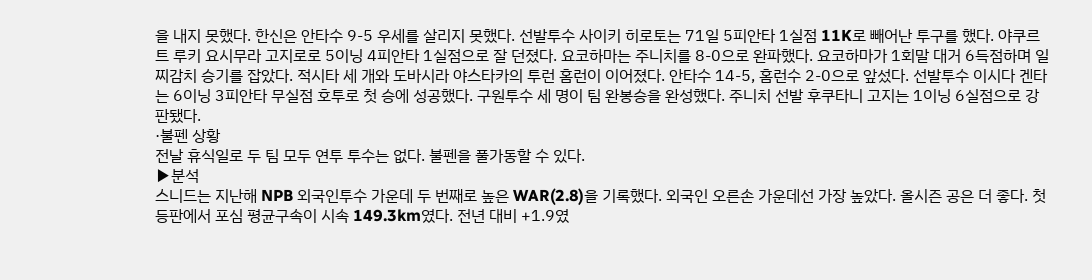을 내지 못했다. 한신은 안타수 9-5 우세를 살리지 못했다. 선발투수 사이키 히로토는 71일 5피안타 1실점 11K로 빼어난 투구를 했다. 야쿠르트 루키 요시무라 고지로로 5이닝 4피안타 1실점으로 잘 던졌다. 요코하마는 주니치를 8-0으로 완파했다. 요코하마가 1회말 대거 6득점하며 일찌감치 승기를 잡았다. 적시타 세 개와 도바시라 야스타카의 투런 홈런이 이어졌다. 안타수 14-5, 홈런수 2-0으로 앞섰다. 선발투수 이시다 겐타는 6이닝 3피안타 무실점 호투로 첫 승에 성공했다. 구원투수 세 명이 팀 완봉승을 완성했다. 주니치 선발 후쿠타니 고지는 1이닝 6실점으로 강판됐다.
·불펜 상황
전날 휴식일로 두 팀 모두 연투 투수는 없다. 불펜을 풀가동할 수 있다.
▶분석
스니드는 지난해 NPB 외국인투수 가운데 두 번째로 높은 WAR(2.8)을 기록했다. 외국인 오른손 가운데선 가장 높았다. 올시즌 공은 더 좋다. 첫 등판에서 포심 평균구속이 시속 149.3km였다. 전년 대비 +1.9였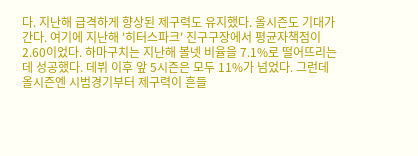다. 지난해 급격하게 향상된 제구력도 유지했다. 올시즌도 기대가 간다. 여기에 지난해 '히터스파크' 진구구장에서 평균자책점이 2.60이었다. 하마구치는 지난해 볼넷 비율을 7.1%로 떨어뜨리는 데 성공했다. 데뷔 이후 앞 5시즌은 모두 11%가 넘었다. 그런데 올시즌엔 시범경기부터 제구력이 흔들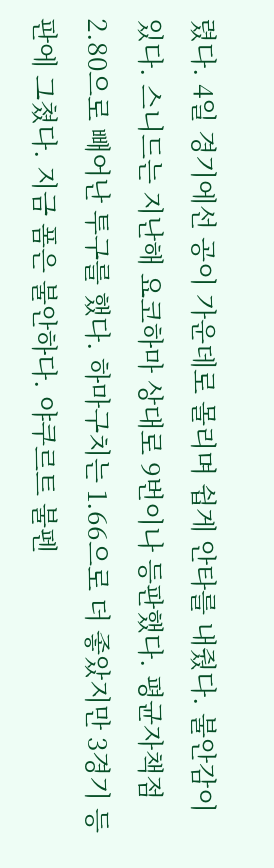렸다. 4일 경기에선 공이 가운데로 몰리며 쉽게 안타를 내줬다. 불안감이 있다. 스니드는 지난해 요코하마 상대로 9번이나 등판했다. 평균자책점 2.80으로 빼어난 투구를 했다. 하마구치는 1.66으로 더 좋았지만 3경기 등판에 그쳤다. 지금 폼은 불안하다. 야쿠르트 불펜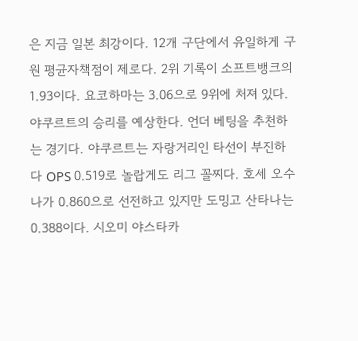은 지금 일본 최강이다. 12개 구단에서 유일하게 구원 평균자책점이 제로다. 2위 기록이 소프트뱅크의 1.93이다. 요코하마는 3.06으로 9위에 처져 있다. 야쿠르트의 승리를 예상한다. 언더 베팅을 추천하는 경기다. 야쿠르트는 자랑거리인 타선이 부진하다 OPS 0.519로 놀랍게도 리그 꼴찌다. 호세 오수나가 0.860으로 선전하고 있지만 도밍고 산타나는 0.388이다. 시오미 야스타카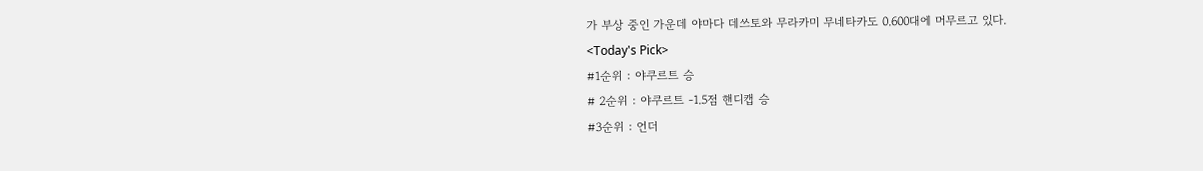가 부상 중인 가운데 야마다 데쓰토와 무라카미 무네타카도 0.600대에 머무르고 있다.
<Today's Pick>
#1순위 : 야쿠르트 승
# 2순위 : 야쿠르트 -1.5점 핸디캡 승
#3순위 : 언더